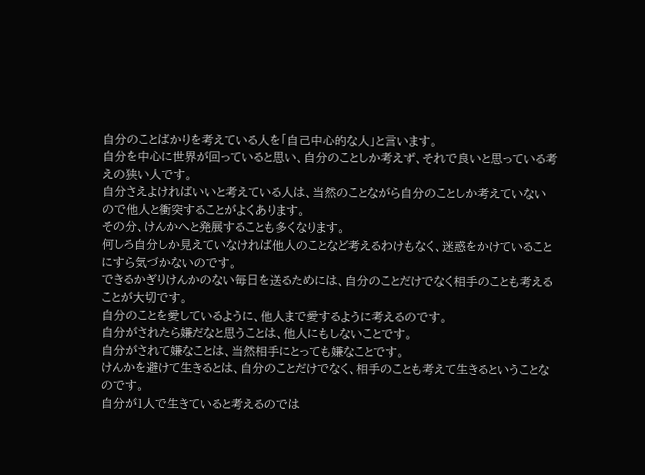自分のことばかりを考えている人を「自己中心的な人」と言います。
自分を中心に世界が回っていると思い、自分のことしか考えず、それで良いと思っている考えの狭い人です。
自分さえよければいいと考えている人は、当然のことながら自分のことしか考えていないので他人と衝突することがよくあります。
その分、けんかへと発展することも多くなります。
何しろ自分しか見えていなければ他人のことなど考えるわけもなく、迷惑をかけていることにすら気づかないのです。
できるかぎりけんかのない毎日を送るためには、自分のことだけでなく相手のことも考えることが大切です。
自分のことを愛しているように、他人まで愛するように考えるのです。
自分がされたら嫌だなと思うことは、他人にもしないことです。
自分がされて嫌なことは、当然相手にとっても嫌なことです。
けんかを避けて生きるとは、自分のことだけでなく、相手のことも考えて生きるということなのです。
自分が1人で生きていると考えるのでは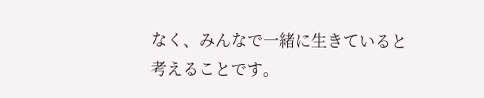なく、みんなで一緒に生きていると考えることです。